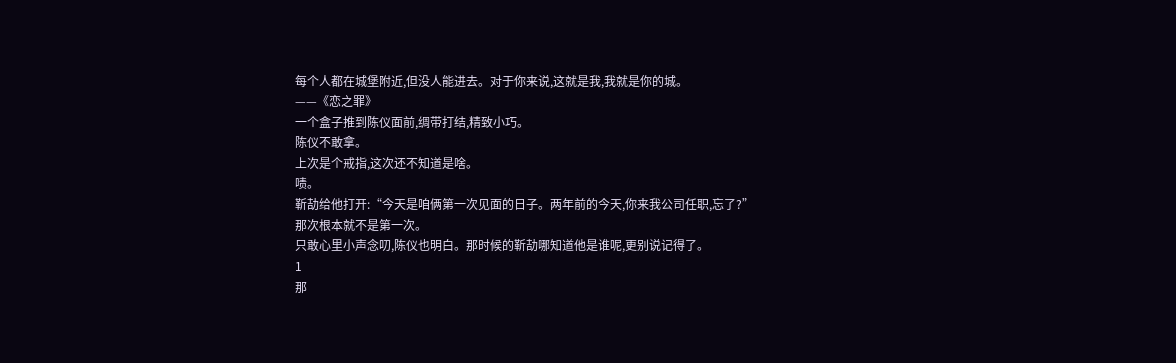每个人都在城堡附近,但没人能进去。对于你来说,这就是我,我就是你的城。
——《恋之罪》
一个盒子推到陈仪面前,绸带打结,精致小巧。
陈仪不敢拿。
上次是个戒指,这次还不知道是啥。
啧。
靳劼给他打开:“今天是咱俩第一次见面的日子。两年前的今天,你来我公司任职,忘了?”
那次根本就不是第一次。
只敢心里小声念叨,陈仪也明白。那时候的靳劼哪知道他是谁呢,更别说记得了。
1
那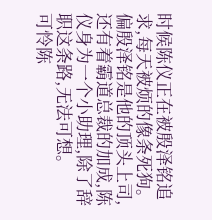时候陈仪正在被殷泽铭追求,每天被烦的像条死狗。偏殷泽铭是他的顶头上司,还有着霸道总裁的加成,陈仪身为一个小助理,除了辞职这条路,无法可想。
可怜陈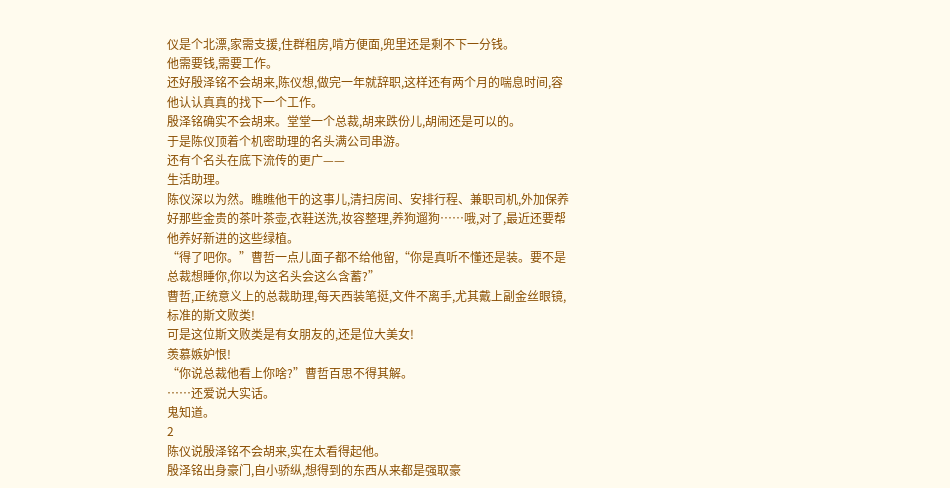仪是个北漂,家需支援,住群租房,啃方便面,兜里还是剩不下一分钱。
他需要钱,需要工作。
还好殷泽铭不会胡来,陈仪想,做完一年就辞职,这样还有两个月的喘息时间,容他认认真真的找下一个工作。
殷泽铭确实不会胡来。堂堂一个总裁,胡来跌份儿,胡闹还是可以的。
于是陈仪顶着个机密助理的名头满公司串游。
还有个名头在底下流传的更广——
生活助理。
陈仪深以为然。瞧瞧他干的这事儿,清扫房间、安排行程、兼职司机,外加保养好那些金贵的茶叶茶壶,衣鞋送洗,妆容整理,养狗遛狗……哦,对了,最近还要帮他养好新进的这些绿植。
“得了吧你。”曹哲一点儿面子都不给他留,“你是真听不懂还是装。要不是总裁想睡你,你以为这名头会这么含蓄?”
曹哲,正统意义上的总裁助理,每天西装笔挺,文件不离手,尤其戴上副金丝眼镜,标准的斯文败类!
可是这位斯文败类是有女朋友的,还是位大美女!
羡慕嫉妒恨!
“你说总裁他看上你啥?”曹哲百思不得其解。
……还爱说大实话。
鬼知道。
2
陈仪说殷泽铭不会胡来,实在太看得起他。
殷泽铭出身豪门,自小骄纵,想得到的东西从来都是强取豪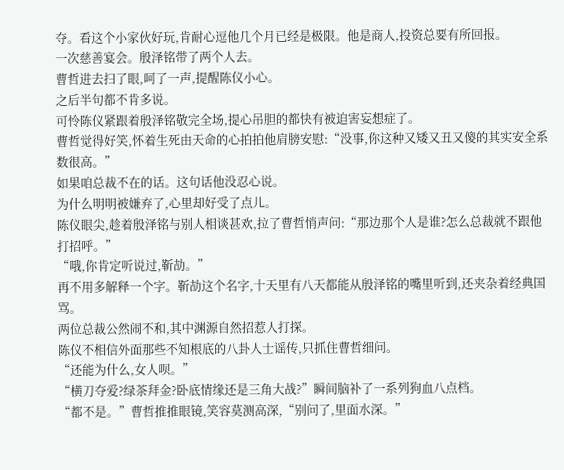夺。看这个小家伙好玩,肯耐心逗他几个月已经是极限。他是商人,投资总要有所回报。
一次慈善宴会。殷泽铭带了两个人去。
曹哲进去扫了眼,呵了一声,提醒陈仪小心。
之后半句都不肯多说。
可怜陈仪紧跟着殷泽铭敬完全场,提心吊胆的都快有被迫害妄想症了。
曹哲觉得好笑,怀着生死由天命的心拍拍他肩膀安慰:“没事,你这种又矮又丑又傻的其实安全系数很高。”
如果咱总裁不在的话。这句话他没忍心说。
为什么明明被嫌弃了,心里却好受了点儿。
陈仪眼尖,趁着殷泽铭与别人相谈甚欢,拉了曹哲悄声问:“那边那个人是谁?怎么总裁就不跟他打招呼。”
“哦,你肯定听说过,靳劼。”
再不用多解释一个字。靳劼这个名字,十天里有八天都能从殷泽铭的嘴里听到,还夹杂着经典国骂。
两位总裁公然闹不和,其中渊源自然招惹人打探。
陈仪不相信外面那些不知根底的八卦人士谣传,只抓住曹哲细问。
“还能为什么,女人呗。”
“横刀夺爱?绿茶拜金?卧底情缘还是三角大战?”瞬间脑补了一系列狗血八点档。
“都不是。”曹哲推推眼镜,笑容莫测高深,“别问了,里面水深。”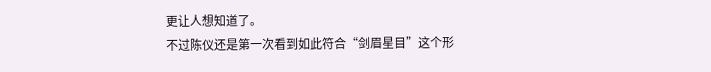更让人想知道了。
不过陈仪还是第一次看到如此符合“剑眉星目”这个形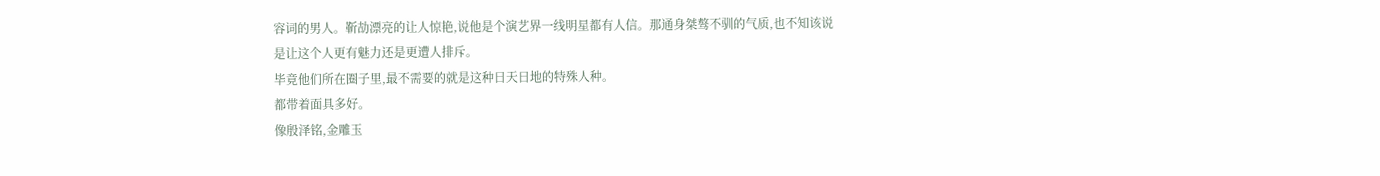容词的男人。靳劼漂亮的让人惊艳,说他是个演艺界一线明星都有人信。那通身桀骜不驯的气质,也不知该说是让这个人更有魅力还是更遭人排斥。
毕竟他们所在圈子里,最不需要的就是这种日天日地的特殊人种。
都带着面具多好。
像殷泽铭,金雕玉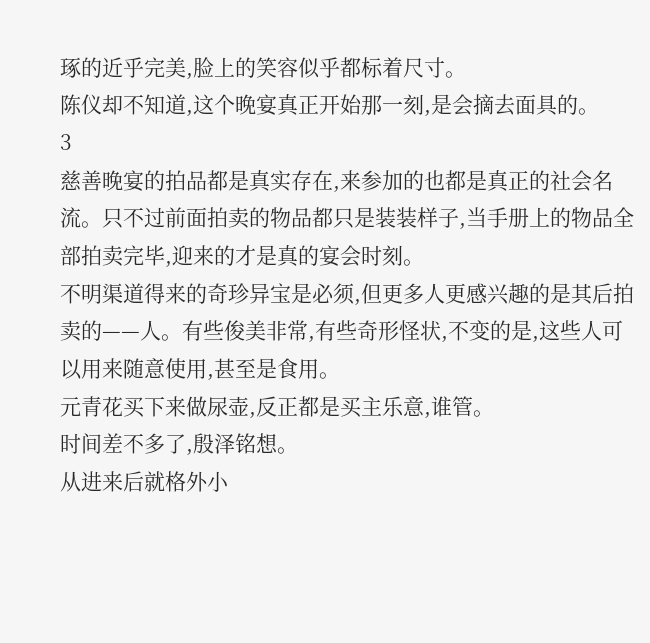琢的近乎完美,脸上的笑容似乎都标着尺寸。
陈仪却不知道,这个晚宴真正开始那一刻,是会摘去面具的。
3
慈善晚宴的拍品都是真实存在,来参加的也都是真正的社会名流。只不过前面拍卖的物品都只是装装样子,当手册上的物品全部拍卖完毕,迎来的才是真的宴会时刻。
不明渠道得来的奇珍异宝是必须,但更多人更感兴趣的是其后拍卖的——人。有些俊美非常,有些奇形怪状,不变的是,这些人可以用来随意使用,甚至是食用。
元青花买下来做尿壶,反正都是买主乐意,谁管。
时间差不多了,殷泽铭想。
从进来后就格外小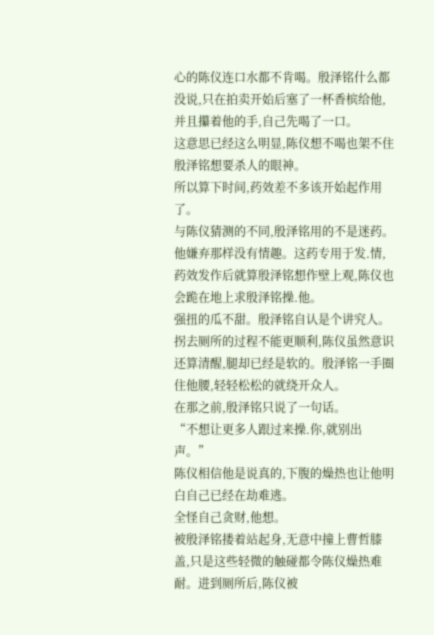心的陈仪连口水都不肯喝。殷泽铭什么都没说,只在拍卖开始后塞了一杯香槟给他,并且攥着他的手,自己先喝了一口。
这意思已经这么明显,陈仪想不喝也架不住殷泽铭想要杀人的眼神。
所以算下时间,药效差不多该开始起作用了。
与陈仪猜测的不同,殷泽铭用的不是迷药。他嫌弃那样没有情趣。这药专用于发.情,药效发作后就算殷泽铭想作壁上观,陈仪也会跪在地上求殷泽铭操.他。
强扭的瓜不甜。殷泽铭自认是个讲究人。
拐去厕所的过程不能更顺利,陈仪虽然意识还算清醒,腿却已经是软的。殷泽铭一手圈住他腰,轻轻松松的就绕开众人。
在那之前,殷泽铭只说了一句话。
“不想让更多人跟过来操.你,就别出声。”
陈仪相信他是说真的,下腹的燥热也让他明白自己已经在劫难逃。
全怪自己贪财,他想。
被殷泽铭搂着站起身,无意中撞上曹哲膝盖,只是这些轻微的触碰都令陈仪燥热难耐。进到厕所后,陈仪被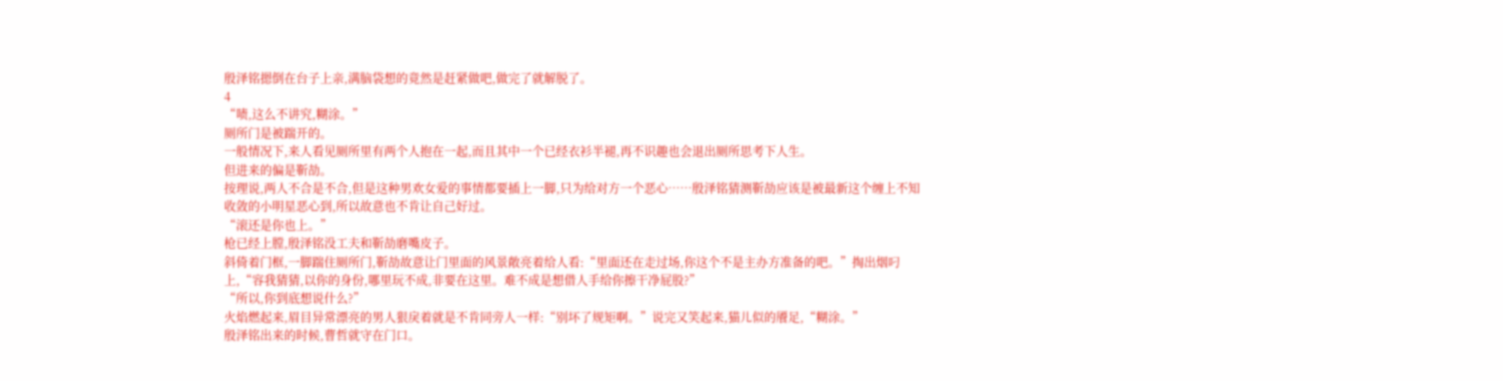殷泽铭摁倒在台子上亲,满脑袋想的竟然是赶紧做吧,做完了就解脱了。
4
“啧,这么不讲究,糊涂。”
厕所门是被踹开的。
一般情况下,来人看见厕所里有两个人抱在一起,而且其中一个已经衣衫半褪,再不识趣也会退出厕所思考下人生。
但进来的偏是靳劼。
按理说,两人不合是不合,但是这种男欢女爱的事情都要插上一脚,只为给对方一个恶心……殷泽铭猜测靳劼应该是被最新这个缠上不知收敛的小明星恶心到,所以故意也不肯让自己好过。
“滚还是你也上。”
枪已经上膛,殷泽铭没工夫和靳劼磨嘴皮子。
斜倚着门框,一脚踹住厕所门,靳劼故意让门里面的风景敞亮着给人看:“里面还在走过场,你这个不是主办方准备的吧。”掏出烟叼上,“容我猜猜,以你的身份,哪里玩不成,非要在这里。难不成是想借人手给你擦干净屁股?”
“所以,你到底想说什么?”
火焰燃起来,眉目异常漂亮的男人狠戾着就是不肯同旁人一样:“别坏了规矩啊。”说完又笑起来,猫儿似的餍足,“糊涂。”
殷泽铭出来的时候,曹哲就守在门口。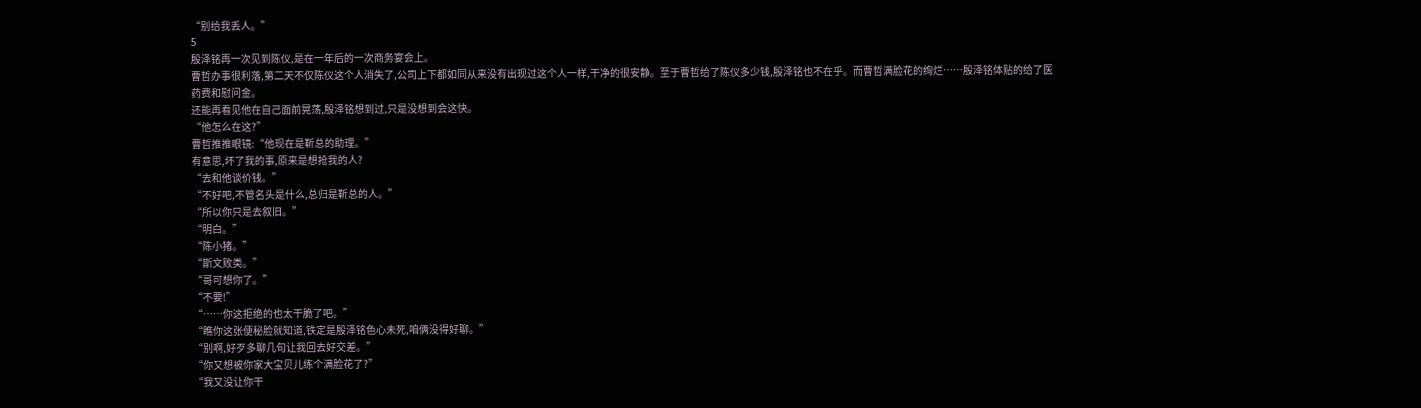“别给我丢人。”
5
殷泽铭再一次见到陈仪,是在一年后的一次商务宴会上。
曹哲办事很利落,第二天不仅陈仪这个人消失了,公司上下都如同从来没有出现过这个人一样,干净的很安静。至于曹哲给了陈仪多少钱,殷泽铭也不在乎。而曹哲满脸花的绚烂……殷泽铭体贴的给了医药费和慰问金。
还能再看见他在自己面前晃荡,殷泽铭想到过,只是没想到会这快。
“他怎么在这?”
曹哲推推眼镜:“他现在是靳总的助理。”
有意思,坏了我的事,原来是想抢我的人?
“去和他谈价钱。”
“不好吧,不管名头是什么,总归是靳总的人。”
“所以你只是去叙旧。”
“明白。”
“陈小猪。”
“斯文败类。”
“哥可想你了。”
“不要!”
“……你这拒绝的也太干脆了吧。”
“瞧你这张便秘脸就知道,铁定是殷泽铭色心未死,咱俩没得好聊。”
“别啊,好歹多聊几句让我回去好交差。”
“你又想被你家大宝贝儿练个满脸花了?”
“我又没让你干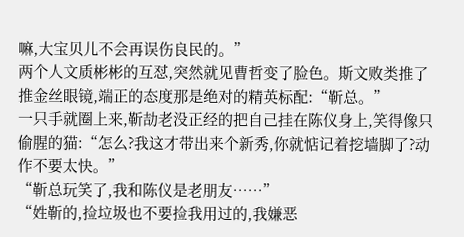嘛,大宝贝儿不会再误伤良民的。”
两个人文质彬彬的互怼,突然就见曹哲变了脸色。斯文败类推了推金丝眼镜,端正的态度那是绝对的精英标配:“靳总。”
一只手就圈上来,靳劼老没正经的把自己挂在陈仪身上,笑得像只偷腥的猫:“怎么?我这才带出来个新秀,你就惦记着挖墙脚了?动作不要太快。”
“靳总玩笑了,我和陈仪是老朋友……”
“姓靳的,捡垃圾也不要捡我用过的,我嫌恶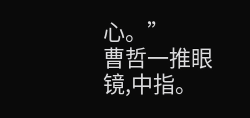心。”
曹哲一推眼镜,中指。